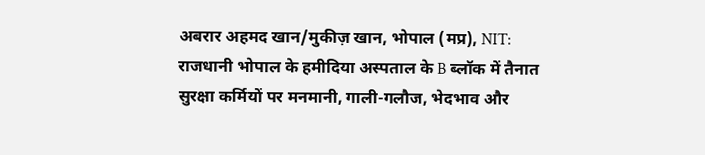अबरार अहमद खान/मुकीज़ खान, भोपाल (मप्र), NIT:
राजधानी भोपाल के हमीदिया अस्पताल के B ब्लॉक में तैनात सुरक्षा कर्मियों पर मनमानी, गाली-गलौज, भेदभाव और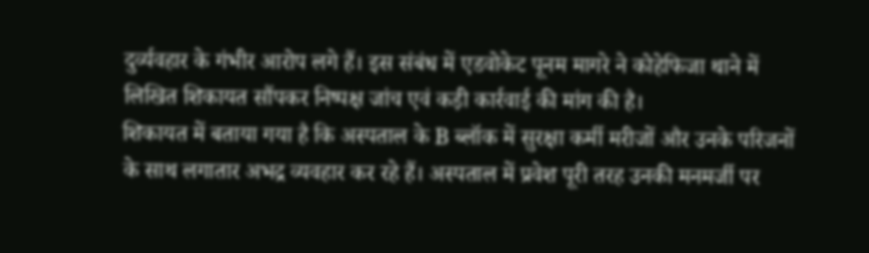दुर्व्यवहार के गंभीर आरोप लगे हैं। इस संबंध में एडवोकेट पूनम मागरे ने कोहेफिजा थाने में लिखित शिकायत सौंपकर निष्पक्ष जांच एवं कड़ी कार्रवाई की मांग की है।
शिकायत में बताया गया है कि अस्पताल के B ब्लॉक में सुरक्षा कर्मी मरीजों और उनके परिजनों के साथ लगातार अभद्र व्यवहार कर रहे हैं। अस्पताल में प्रवेश पूरी तरह उनकी मनमर्जी पर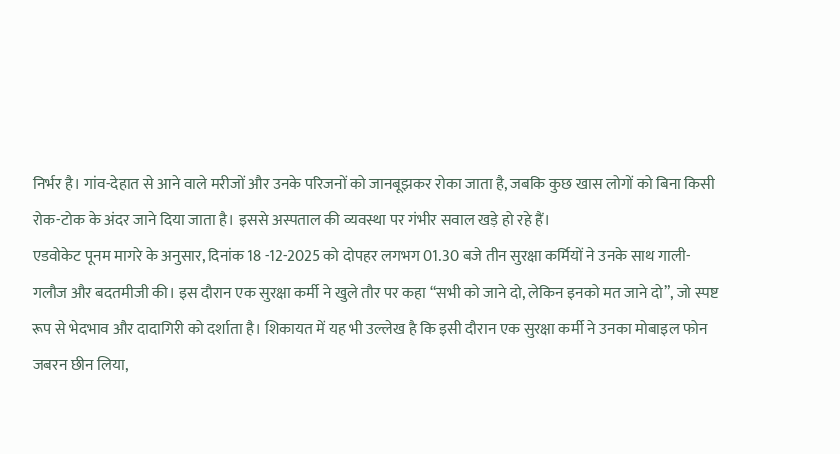निर्भर है। गांव-देहात से आने वाले मरीजों और उनके परिजनों को जानबूझकर रोका जाता है, जबकि कुछ खास लोगों को बिना किसी रोक-टोक के अंदर जाने दिया जाता है। इससे अस्पताल की व्यवस्था पर गंभीर सवाल खड़े हो रहे हैं।
एडवोकेट पूनम मागरे के अनुसार, दिनांक 18 -12-2025 को दोपहर लगभग 01.30 बजे तीन सुरक्षा कर्मियों ने उनके साथ गाली-गलौज और बदतमीजी की। इस दौरान एक सुरक्षा कर्मी ने खुले तौर पर कहा “सभी को जाने दो, लेकिन इनको मत जाने दो”, जो स्पष्ट रूप से भेदभाव और दादागिरी को दर्शाता है। शिकायत में यह भी उल्लेख है कि इसी दौरान एक सुरक्षा कर्मी ने उनका मोबाइल फोन जबरन छीन लिया,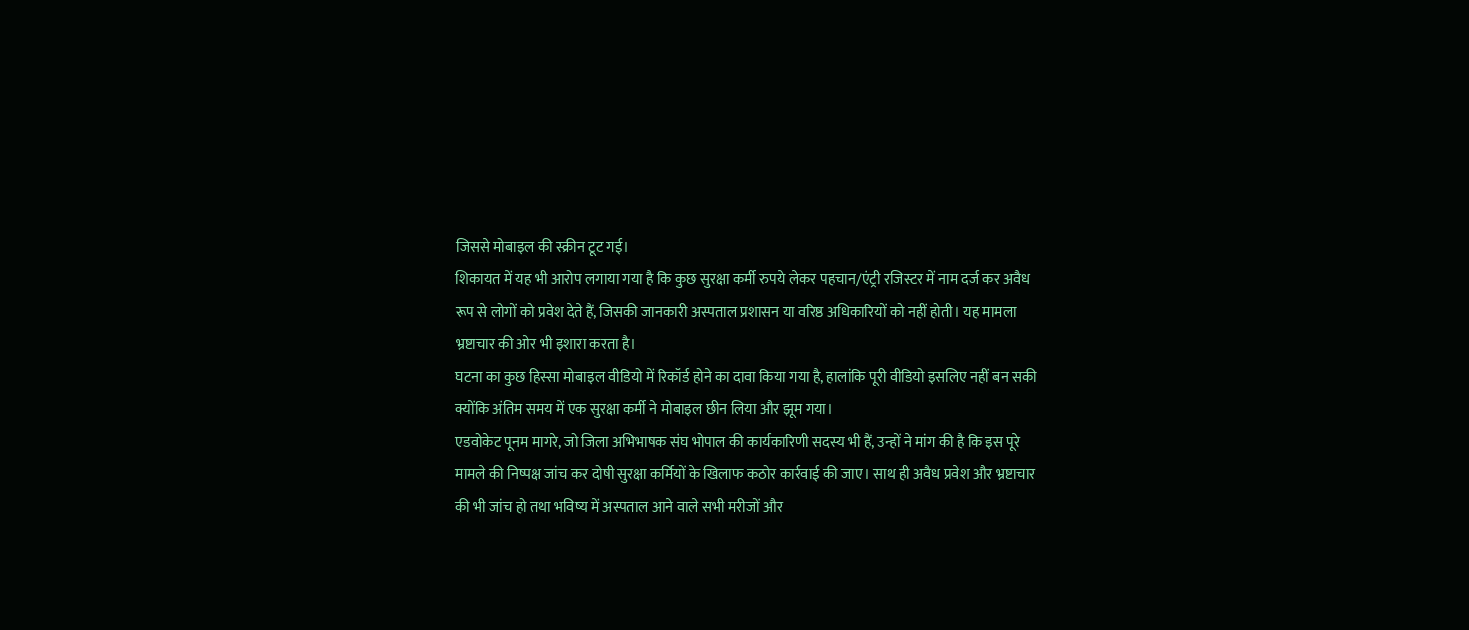जिससे मोबाइल की स्क्रीन टूट गई।
शिकायत में यह भी आरोप लगाया गया है कि कुछ सुरक्षा कर्मी रुपये लेकर पहचान/एंट्री रजिस्टर में नाम दर्ज कर अवैध रूप से लोगों को प्रवेश देते हैं, जिसकी जानकारी अस्पताल प्रशासन या वरिष्ठ अधिकारियों को नहीं होती। यह मामला भ्रष्टाचार की ओर भी इशारा करता है।
घटना का कुछ हिस्सा मोबाइल वीडियो में रिकॉर्ड होने का दावा किया गया है, हालांकि पूरी वीडियो इसलिए नहीं बन सकी क्योंकि अंतिम समय में एक सुरक्षा कर्मी ने मोबाइल छीन लिया और झूम गया।
एडवोकेट पूनम मागरे, जो जिला अभिभाषक संघ भोपाल की कार्यकारिणी सदस्य भी हैं, उन्हों ने मांग की है कि इस पूरे मामले की निष्पक्ष जांच कर दोषी सुरक्षा कर्मियों के खिलाफ कठोर कार्रवाई की जाए। साथ ही अवैध प्रवेश और भ्रष्टाचार की भी जांच हो तथा भविष्य में अस्पताल आने वाले सभी मरीजों और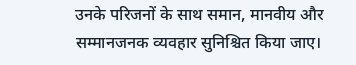उनके परिजनों के साथ समान, मानवीय और सम्मानजनक व्यवहार सुनिश्चित किया जाए।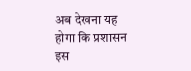अब देखना यह होगा कि प्रशासन इस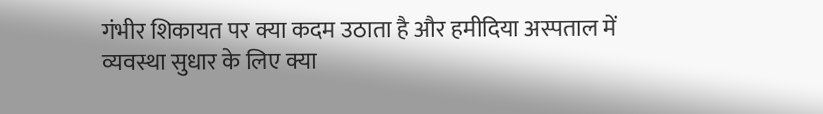गंभीर शिकायत पर क्या कदम उठाता है और हमीदिया अस्पताल में व्यवस्था सुधार के लिए क्या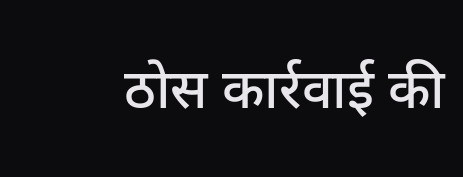ठोस कार्रवाई की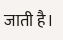जाती है।